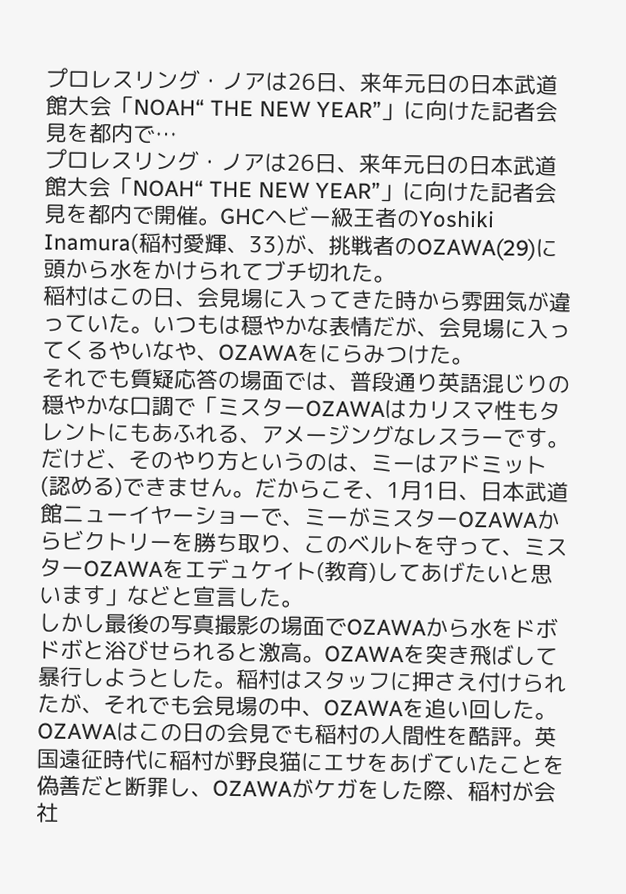プロレスリング・ノアは26日、来年元日の日本武道館大会「NOAH“ THE NEW YEAR”」に向けた記者会見を都内で…
プロレスリング・ノアは26日、来年元日の日本武道館大会「NOAH“ THE NEW YEAR”」に向けた記者会見を都内で開催。GHCヘビー級王者のYoshiki Inamura(稲村愛輝、33)が、挑戦者のOZAWA(29)に頭から水をかけられてブチ切れた。
稲村はこの日、会見場に入ってきた時から雰囲気が違っていた。いつもは穏やかな表情だが、会見場に入ってくるやいなや、OZAWAをにらみつけた。
それでも質疑応答の場面では、普段通り英語混じりの穏やかな口調で「ミスターOZAWAはカリスマ性もタレントにもあふれる、アメージングなレスラーです。だけど、そのやり方というのは、ミーはアドミット(認める)できません。だからこそ、1月1日、日本武道館ニューイヤーショーで、ミーがミスターOZAWAからビクトリーを勝ち取り、このベルトを守って、ミスターOZAWAをエデュケイト(教育)してあげたいと思います」などと宣言した。
しかし最後の写真撮影の場面でOZAWAから水をドボドボと浴びせられると激高。OZAWAを突き飛ばして暴行しようとした。稲村はスタッフに押さえ付けられたが、それでも会見場の中、OZAWAを追い回した。
OZAWAはこの日の会見でも稲村の人間性を酷評。英国遠征時代に稲村が野良猫にエサをあげていたことを偽善だと断罪し、OZAWAがケガをした際、稲村が会社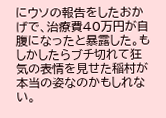にウソの報告をしたおかげで、治療費40万円が自腹になったと暴露した。もしかしたらブチ切れて狂気の表情を見せた稲村が本当の姿なのかもしれない。